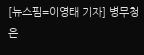[뉴스핌=이영태 기자] 병무청은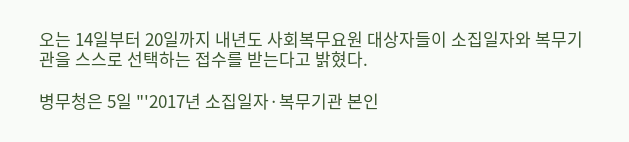오는 14일부터 20일까지 내년도 사회복무요원 대상자들이 소집일자와 복무기관을 스스로 선택하는 접수를 받는다고 밝혔다.

병무청은 5일 "'2017년 소집일자·복무기관 본인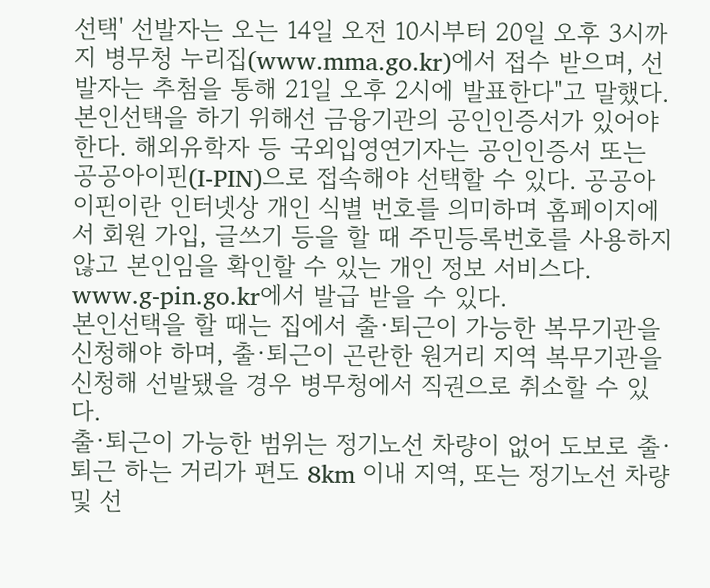선택' 선발자는 오는 14일 오전 10시부터 20일 오후 3시까지 병무청 누리집(www.mma.go.kr)에서 접수 받으며, 선발자는 추첨을 통해 21일 오후 2시에 발표한다"고 말했다.
본인선택을 하기 위해선 금융기관의 공인인증서가 있어야 한다. 해외유학자 등 국외입영연기자는 공인인증서 또는 공공아이핀(I-PIN)으로 접속해야 선택할 수 있다. 공공아이핀이란 인터넷상 개인 식별 번호를 의미하며 홈페이지에서 회원 가입, 글쓰기 등을 할 때 주민등록번호를 사용하지 않고 본인임을 확인할 수 있는 개인 정보 서비스다. www.g-pin.go.kr에서 발급 받을 수 있다.
본인선택을 할 때는 집에서 출·퇴근이 가능한 복무기관을 신청해야 하며, 출·퇴근이 곤란한 원거리 지역 복무기관을 신청해 선발됐을 경우 병무청에서 직권으로 취소할 수 있다.
출·퇴근이 가능한 범위는 정기노선 차량이 없어 도보로 출·퇴근 하는 거리가 편도 8km 이내 지역, 또는 정기노선 차량 및 선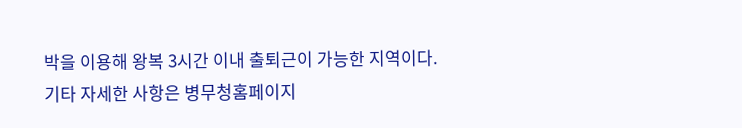박을 이용해 왕복 3시간 이내 출퇴근이 가능한 지역이다.
기타 자세한 사항은 병무청홈페이지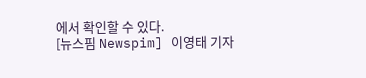에서 확인할 수 있다.
[뉴스핌 Newspim] 이영태 기자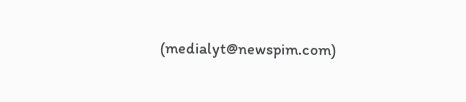(medialyt@newspim.com)